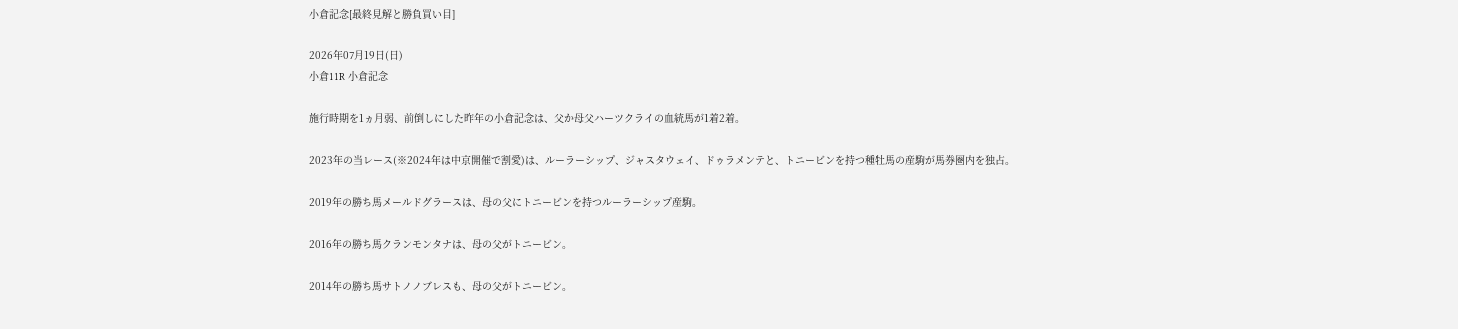小倉記念[最終見解と勝負買い目]

2026年07月19日(日)
小倉11R 小倉記念

施行時期を1ヵ月弱、前倒しにした昨年の小倉記念は、父か母父ハーツクライの血統馬が1着2着。

2023年の当レース(※2024年は中京開催で割愛)は、ルーラーシップ、ジャスタウェイ、ドゥラメンテと、トニービンを持つ種牡馬の産駒が馬券圏内を独占。

2019年の勝ち馬メールドグラースは、母の父にトニービンを持つルーラーシップ産駒。

2016年の勝ち馬クランモンタナは、母の父がトニービン。

2014年の勝ち馬サトノノブレスも、母の父がトニービン。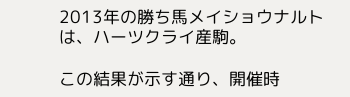2013年の勝ち馬メイショウナルトは、ハーツクライ産駒。

この結果が示す通り、開催時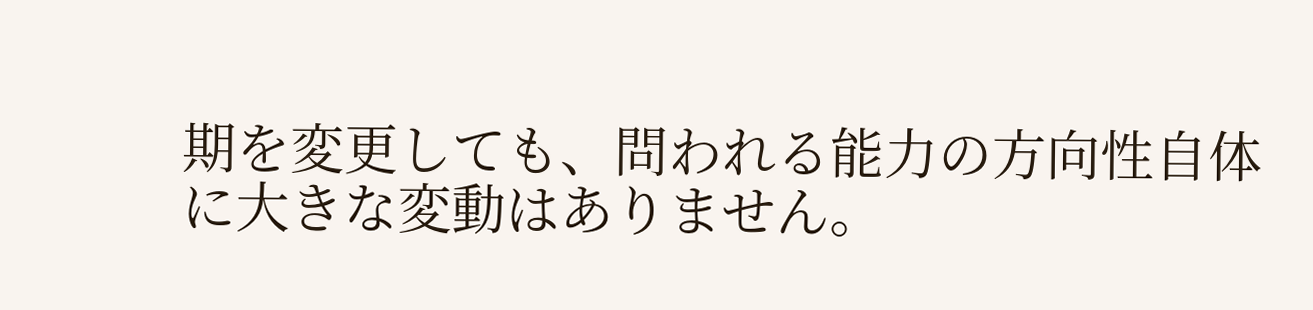期を変更しても、問われる能力の方向性自体に大きな変動はありません。